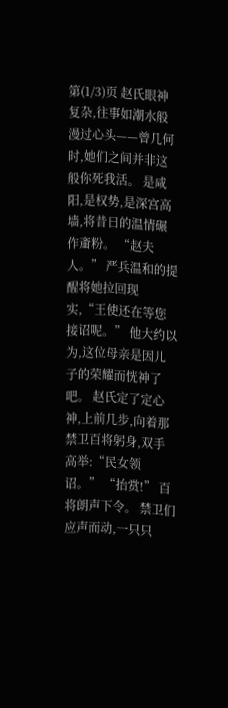第(1/3)页 赵氏眼神复杂,往事如潮水般漫过心头——曾几何时,她们之间并非这般你死我活。 是咸阳,是权势,是深宫高墙,将昔日的温情碾作齑粉。 “赵夫人。” 严兵温和的提醒将她拉回现实,“王使还在等您接诏呢。” 他大约以为,这位母亲是因儿子的荣耀而恍神了吧。 赵氏定了定心神,上前几步,向着那禁卫百将躬身,双手高举:“民女领诏。” “抬赏!” 百将朗声下令。 禁卫们应声而动,一只只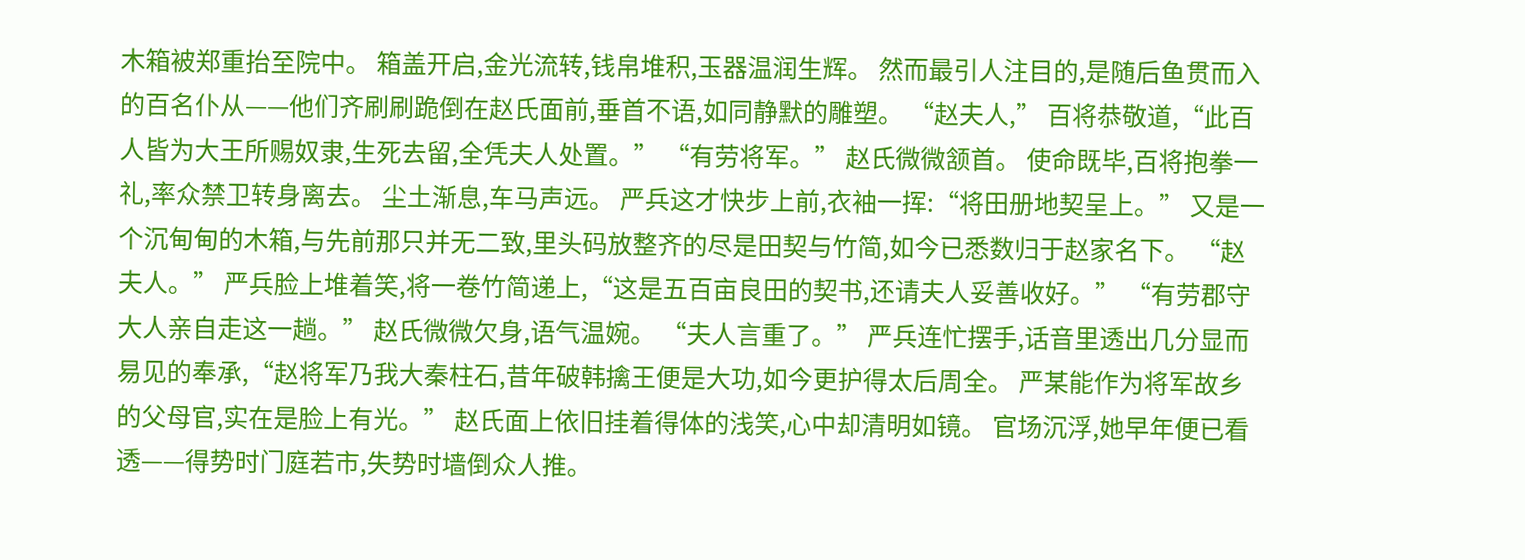木箱被郑重抬至院中。 箱盖开启,金光流转,钱帛堆积,玉器温润生辉。 然而最引人注目的,是随后鱼贯而入的百名仆从——他们齐刷刷跪倒在赵氏面前,垂首不语,如同静默的雕塑。 “赵夫人,” 百将恭敬道,“此百人皆为大王所赐奴隶,生死去留,全凭夫人处置。” “有劳将军。” 赵氏微微颔首。 使命既毕,百将抱拳一礼,率众禁卫转身离去。 尘土渐息,车马声远。 严兵这才快步上前,衣袖一挥:“将田册地契呈上。” 又是一个沉甸甸的木箱,与先前那只并无二致,里头码放整齐的尽是田契与竹简,如今已悉数归于赵家名下。 “赵夫人。” 严兵脸上堆着笑,将一卷竹简递上,“这是五百亩良田的契书,还请夫人妥善收好。” “有劳郡守大人亲自走这一趟。” 赵氏微微欠身,语气温婉。 “夫人言重了。” 严兵连忙摆手,话音里透出几分显而易见的奉承,“赵将军乃我大秦柱石,昔年破韩擒王便是大功,如今更护得太后周全。 严某能作为将军故乡的父母官,实在是脸上有光。” 赵氏面上依旧挂着得体的浅笑,心中却清明如镜。 官场沉浮,她早年便已看透——得势时门庭若市,失势时墙倒众人推。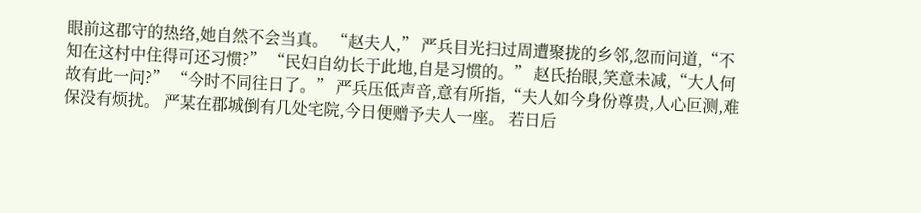眼前这郡守的热络,她自然不会当真。 “赵夫人,” 严兵目光扫过周遭聚拢的乡邻,忽而问道,“不知在这村中住得可还习惯?” “民妇自幼长于此地,自是习惯的。” 赵氏抬眼,笑意未减,“大人何故有此一问?” “今时不同往日了。” 严兵压低声音,意有所指,“夫人如今身份尊贵,人心叵测,难保没有烦扰。 严某在郡城倒有几处宅院,今日便赠予夫人一座。 若日后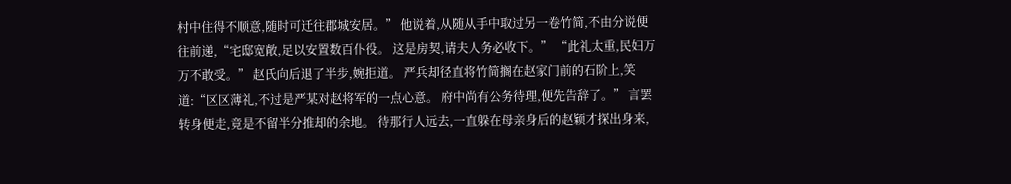村中住得不顺意,随时可迁往郡城安居。” 他说着,从随从手中取过另一卷竹简,不由分说便往前递,“宅邸宽敞,足以安置数百仆役。 这是房契,请夫人务必收下。” “此礼太重,民妇万万不敢受。” 赵氏向后退了半步,婉拒道。 严兵却径直将竹简搁在赵家门前的石阶上,笑道:“区区薄礼,不过是严某对赵将军的一点心意。 府中尚有公务待理,便先告辞了。” 言罢转身便走,竟是不留半分推却的余地。 待那行人远去,一直躲在母亲身后的赵颖才探出身来,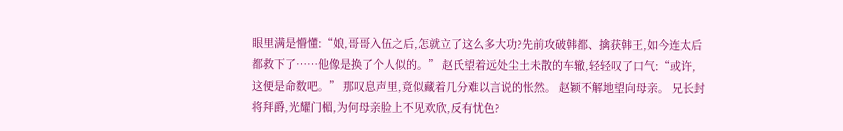眼里满是懵懂:“娘,哥哥入伍之后,怎就立了这么多大功?先前攻破韩都、擒获韩王,如今连太后都救下了……他像是换了个人似的。” 赵氏望着远处尘土未散的车辙,轻轻叹了口气:“或许,这便是命数吧。” 那叹息声里,竟似藏着几分难以言说的怅然。 赵颖不解地望向母亲。 兄长封将拜爵,光耀门楣,为何母亲脸上不见欢欣,反有忧色?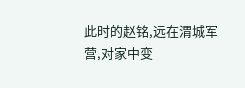此时的赵铭,远在渭城军营,对家中变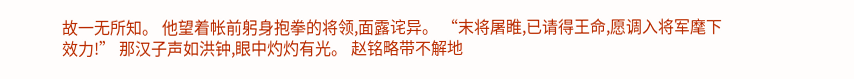故一无所知。 他望着帐前躬身抱拳的将领,面露诧异。 “末将屠睢,已请得王命,愿调入将军麾下效力!” 那汉子声如洪钟,眼中灼灼有光。 赵铭略带不解地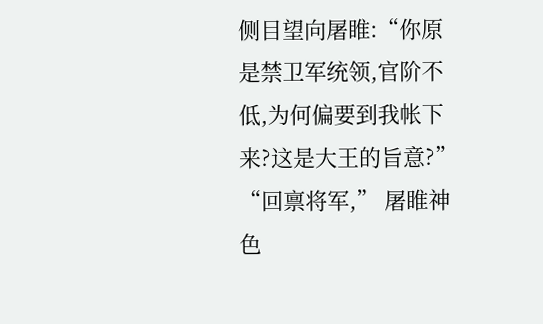侧目望向屠睢:“你原是禁卫军统领,官阶不低,为何偏要到我帐下来?这是大王的旨意?” “回禀将军,” 屠睢神色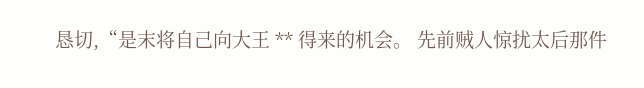恳切,“是末将自己向大王 ** 得来的机会。 先前贼人惊扰太后那件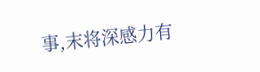事,末将深感力有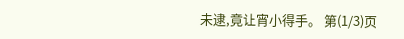未逮,竟让宵小得手。 第(1/3)页